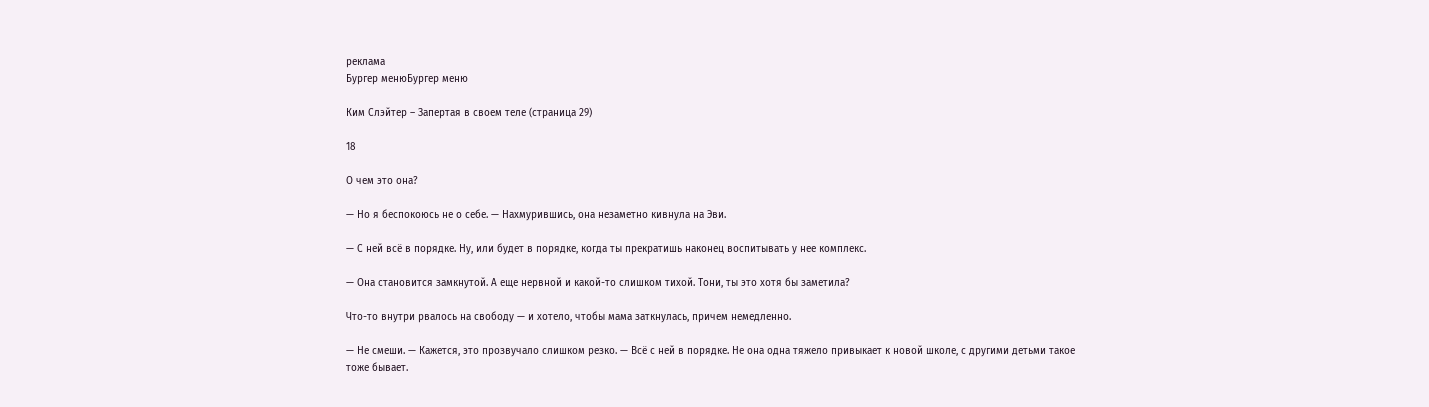реклама
Бургер менюБургер меню

Ким Слэйтер – Запертая в своем теле (страница 29)

18

О чем это она?

— Но я беспокоюсь не о себе. — Нахмурившись, она незаметно кивнула на Эви.

— С ней всё в порядке. Ну, или будет в порядке, когда ты прекратишь наконец воспитывать у нее комплекс.

— Она становится замкнутой. А еще нервной и какой-то слишком тихой. Тони, ты это хотя бы заметила?

Что-то внутри рвалось на свободу — и хотело, чтобы мама заткнулась, причем немедленно.

— Не смеши. — Кажется, это прозвучало слишком резко. — Всё с ней в порядке. Не она одна тяжело привыкает к новой школе, с другими детьми такое тоже бывает.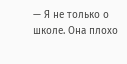— Я не только о школе. Она плохо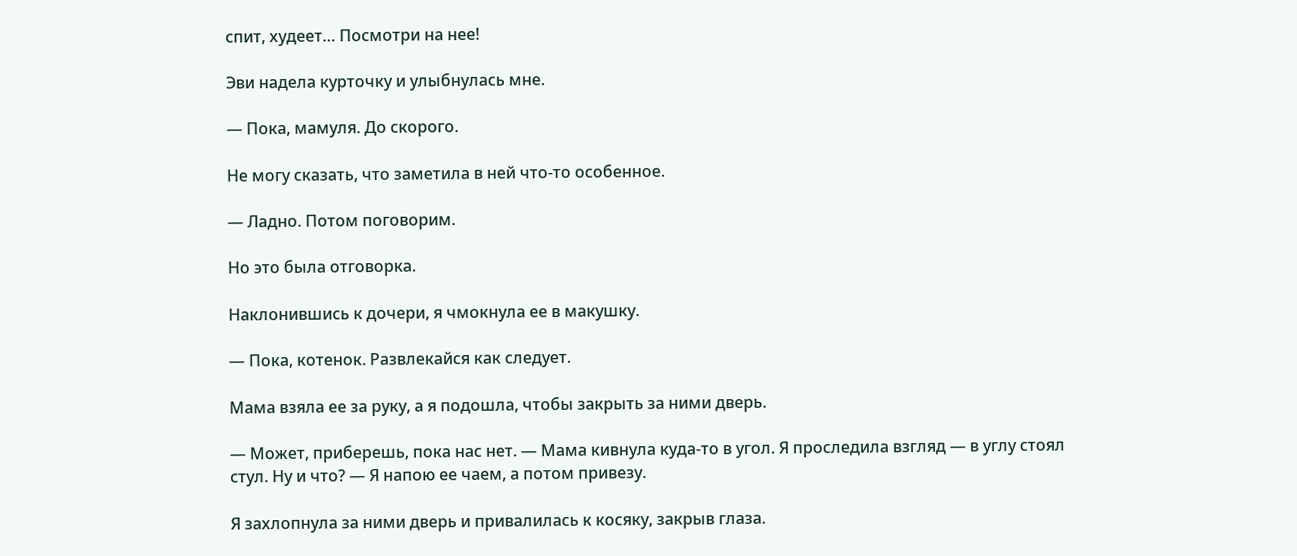спит, худеет… Посмотри на нее!

Эви надела курточку и улыбнулась мне.

— Пока, мамуля. До скорого.

Не могу сказать, что заметила в ней что-то особенное.

— Ладно. Потом поговорим.

Но это была отговорка.

Наклонившись к дочери, я чмокнула ее в макушку.

— Пока, котенок. Развлекайся как следует.

Мама взяла ее за руку, а я подошла, чтобы закрыть за ними дверь.

— Может, приберешь, пока нас нет. — Мама кивнула куда-то в угол. Я проследила взгляд — в углу стоял стул. Ну и что? — Я напою ее чаем, а потом привезу.

Я захлопнула за ними дверь и привалилась к косяку, закрыв глаза.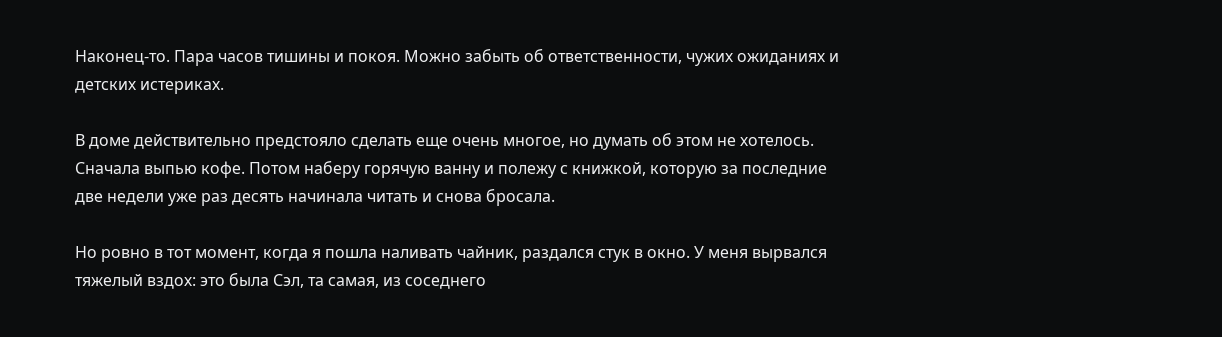Наконец-то. Пара часов тишины и покоя. Можно забыть об ответственности, чужих ожиданиях и детских истериках.

В доме действительно предстояло сделать еще очень многое, но думать об этом не хотелось. Сначала выпью кофе. Потом наберу горячую ванну и полежу с книжкой, которую за последние две недели уже раз десять начинала читать и снова бросала.

Но ровно в тот момент, когда я пошла наливать чайник, раздался стук в окно. У меня вырвался тяжелый вздох: это была Сэл, та самая, из соседнего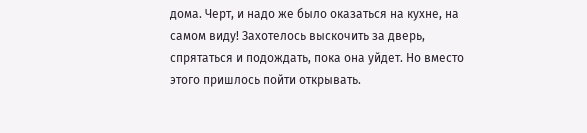дома. Черт, и надо же было оказаться на кухне, на самом виду! Захотелось выскочить за дверь, спрятаться и подождать, пока она уйдет. Но вместо этого пришлось пойти открывать.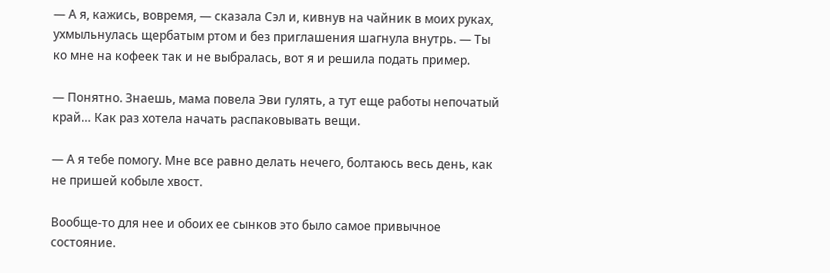— А я, кажись, вовремя, — сказала Сэл и, кивнув на чайник в моих руках, ухмыльнулась щербатым ртом и без приглашения шагнула внутрь. — Ты ко мне на кофеек так и не выбралась, вот я и решила подать пример.

— Понятно. Знаешь, мама повела Эви гулять, а тут еще работы непочатый край… Как раз хотела начать распаковывать вещи.

— А я тебе помогу. Мне все равно делать нечего, болтаюсь весь день, как не пришей кобыле хвост.

Вообще-то для нее и обоих ее сынков это было самое привычное состояние.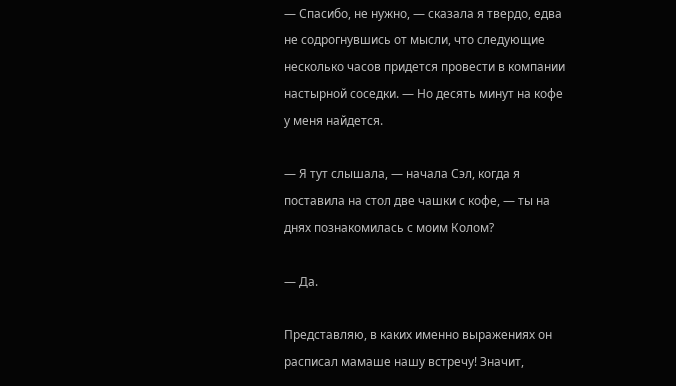— Спасибо, не нужно, — сказала я твердо, едва не содрогнувшись от мысли, что следующие несколько часов придется провести в компании настырной соседки. — Но десять минут на кофе у меня найдется.

— Я тут слышала, — начала Сэл, когда я поставила на стол две чашки с кофе, — ты на днях познакомилась с моим Колом?

— Да.

Представляю, в каких именно выражениях он расписал мамаше нашу встречу! Значит,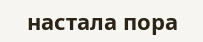настала пора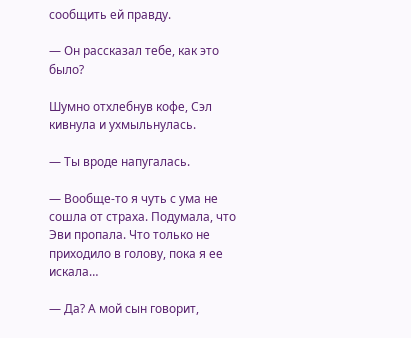сообщить ей правду.

— Он рассказал тебе, как это было?

Шумно отхлебнув кофе, Сэл кивнула и ухмыльнулась.

— Ты вроде напугалась.

— Вообще-то я чуть с ума не сошла от страха. Подумала, что Эви пропала. Что только не приходило в голову, пока я ее искала…

— Да? А мой сын говорит,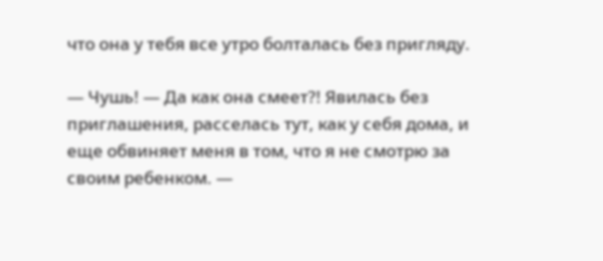что она у тебя все утро болталась без пригляду.

— Чушь! — Да как она смеет?! Явилась без приглашения, расселась тут, как у себя дома, и еще обвиняет меня в том, что я не смотрю за своим ребенком. —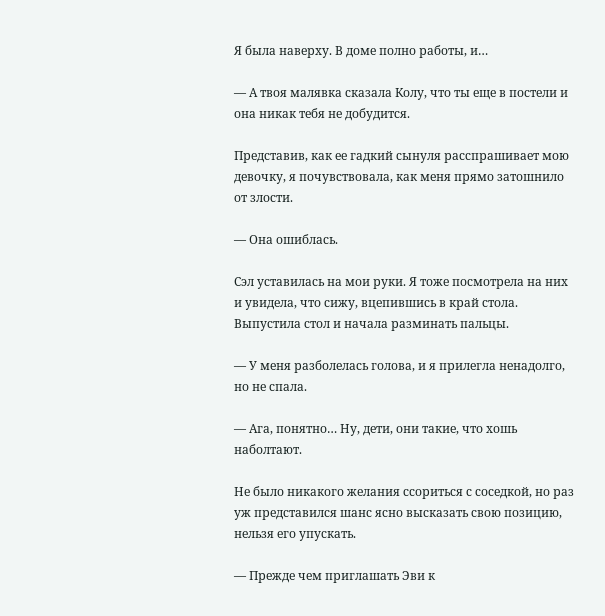Я была наверху. В доме полно работы, и…

— А твоя малявка сказала Колу, что ты еще в постели и она никак тебя не добудится.

Представив, как ее гадкий сынуля расспрашивает мою девочку, я почувствовала, как меня прямо затошнило от злости.

— Она ошиблась.

Сэл уставилась на мои руки. Я тоже посмотрела на них и увидела, что сижу, вцепившись в край стола. Выпустила стол и начала разминать пальцы.

— У меня разболелась голова, и я прилегла ненадолго, но не спала.

— Ага, понятно… Ну, дети, они такие, что хошь наболтают.

Не было никакого желания ссориться с соседкой, но раз уж представился шанс ясно высказать свою позицию, нельзя его упускать.

— Прежде чем приглашать Эви к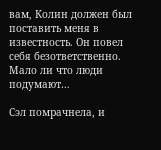вам, Колин должен был поставить меня в известность. Он повел себя безответственно. Мало ли что люди подумают…

Сэл помрачнела, и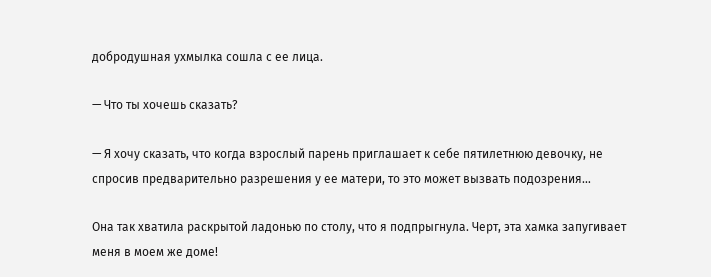добродушная ухмылка сошла с ее лица.

— Что ты хочешь сказать?

— Я хочу сказать, что когда взрослый парень приглашает к себе пятилетнюю девочку, не спросив предварительно разрешения у ее матери, то это может вызвать подозрения…

Она так хватила раскрытой ладонью по столу, что я подпрыгнула. Черт, эта хамка запугивает меня в моем же доме!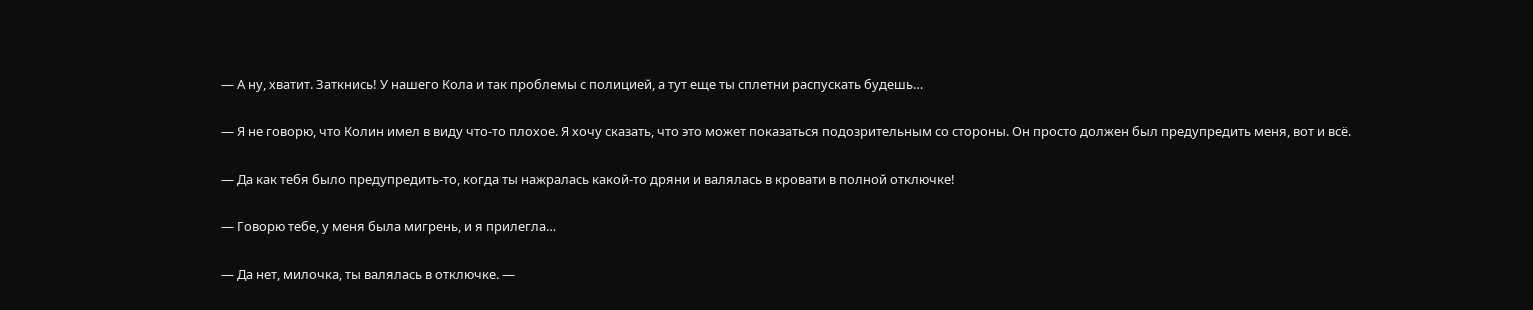— А ну, хватит. Заткнись! У нашего Кола и так проблемы с полицией, а тут еще ты сплетни распускать будешь…

— Я не говорю, что Колин имел в виду что-то плохое. Я хочу сказать, что это может показаться подозрительным со стороны. Он просто должен был предупредить меня, вот и всё.

— Да как тебя было предупредить-то, когда ты нажралась какой-то дряни и валялась в кровати в полной отключке!

— Говорю тебе, у меня была мигрень, и я прилегла…

— Да нет, милочка, ты валялась в отключке. —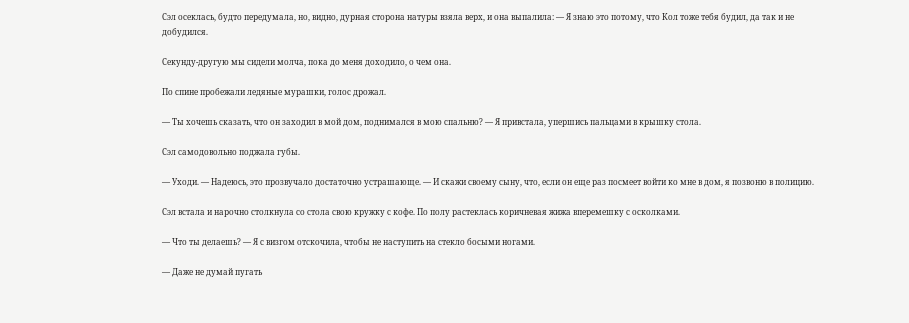Сэл осеклась, будто передумала, но, видно, дурная сторона натуры взяла верх, и она выпалила: — Я знаю это потому, что Кол тоже тебя будил, да так и не добудился.

Секунду-другую мы сидели молча, пока до меня доходило, о чем она.

По спине пробежали ледяные мурашки, голос дрожал.

— Ты хочешь сказать, что он заходил в мой дом, поднимался в мою спальню? — Я привстала, упершись пальцами в крышку стола.

Сэл самодовольно поджала губы.

— Уходи. — Надеюсь, это прозвучало достаточно устрашающе. — И скажи своему сыну, что, если он еще раз посмеет войти ко мне в дом, я позвоню в полицию.

Сэл встала и нарочно столкнула со стола свою кружку с кофе. По полу растеклась коричневая жижа вперемешку с осколками.

— Что ты делаешь? — Я с визгом отскочила, чтобы не наступить на стекло босыми ногами.

— Даже не думай пугать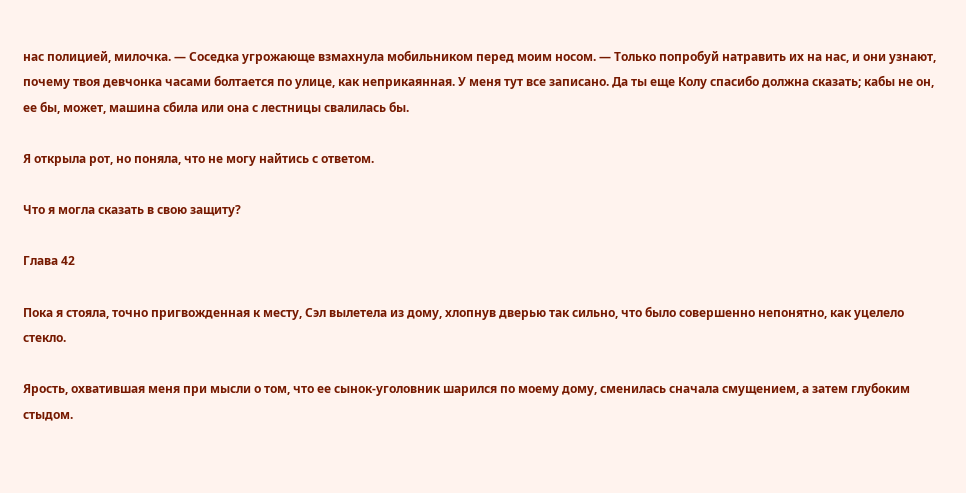нас полицией, милочка. — Соседка угрожающе взмахнула мобильником перед моим носом. — Только попробуй натравить их на нас, и они узнают, почему твоя девчонка часами болтается по улице, как неприкаянная. У меня тут все записано. Да ты еще Колу спасибо должна сказать; кабы не он, ее бы, может, машина сбила или она с лестницы свалилась бы.

Я открыла рот, но поняла, что не могу найтись с ответом.

Что я могла сказать в свою защиту?

Глава 42

Пока я стояла, точно пригвожденная к месту, Сэл вылетела из дому, хлопнув дверью так сильно, что было совершенно непонятно, как уцелело стекло.

Ярость, охватившая меня при мысли о том, что ее сынок-уголовник шарился по моему дому, сменилась сначала смущением, а затем глубоким стыдом.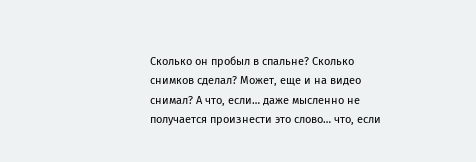Сколько он пробыл в спальне? Сколько снимков сделал? Может, еще и на видео снимал? А что, если… даже мысленно не получается произнести это слово… что, если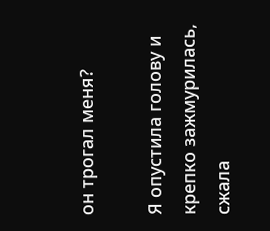он трогал меня?

Я опустила голову и крепко зажмурилась, сжала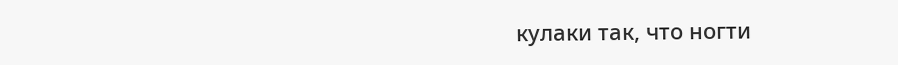кулаки так, что ногти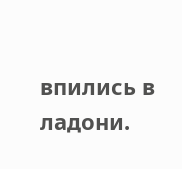впились в ладони.